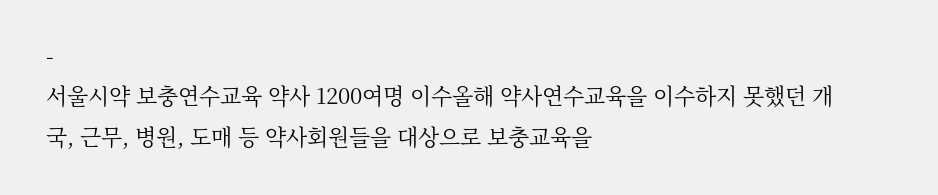-
서울시약 보충연수교육 약사 1200여명 이수올해 약사연수교육을 이수하지 못했던 개국, 근무, 병원, 도매 등 약사회원들을 대상으로 보충교육을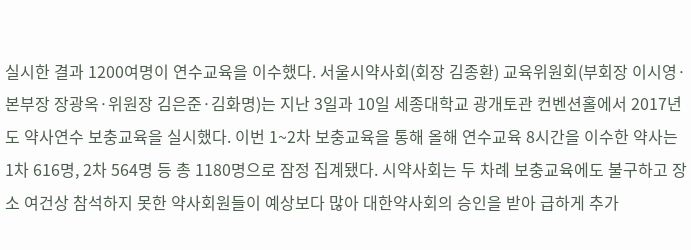실시한 결과 1200여명이 연수교육을 이수했다. 서울시약사회(회장 김종환) 교육위원회(부회장 이시영·본부장 장광옥·위원장 김은준·김화명)는 지난 3일과 10일 세종대학교 광개토관 컨벤션홀에서 2017년도 약사연수 보충교육을 실시했다. 이번 1~2차 보충교육을 통해 올해 연수교육 8시간을 이수한 약사는 1차 616명, 2차 564명 등 총 1180명으로 잠정 집계됐다. 시약사회는 두 차례 보충교육에도 불구하고 장소 여건상 참석하지 못한 약사회원들이 예상보다 많아 대한약사회의 승인을 받아 급하게 추가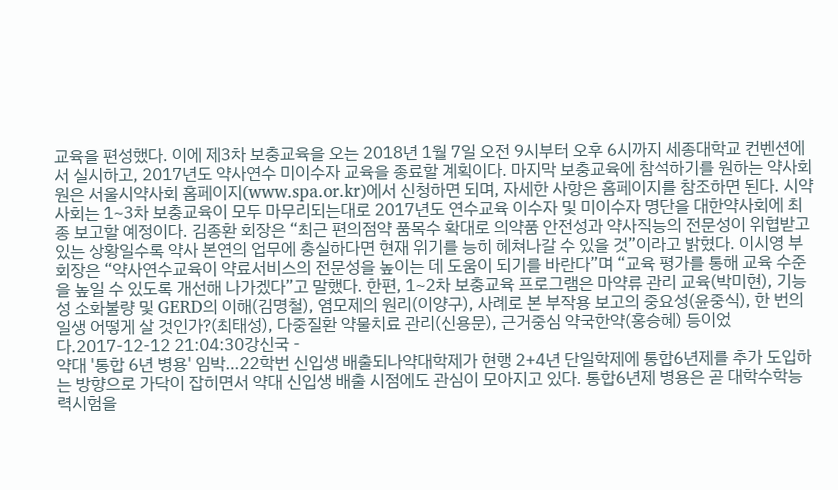교육을 편성했다. 이에 제3차 보충교육을 오는 2018년 1월 7일 오전 9시부터 오후 6시까지 세종대학교 컨벤션에서 실시하고, 2017년도 약사연수 미이수자 교육을 종료할 계획이다. 마지막 보충교육에 참석하기를 원하는 약사회원은 서울시약사회 홈페이지(www.spa.or.kr)에서 신청하면 되며, 자세한 사항은 홈페이지를 참조하면 된다. 시약사회는 1~3차 보충교육이 모두 마무리되는대로 2017년도 연수교육 이수자 및 미이수자 명단을 대한약사회에 최종 보고할 예정이다. 김종환 회장은 “최근 편의점약 품목수 확대로 의약품 안전성과 약사직능의 전문성이 위협받고 있는 상황일수록 약사 본연의 업무에 충실하다면 현재 위기를 능히 헤쳐나갈 수 있을 것”이라고 밝혔다. 이시영 부회장은 “약사연수교육이 약료서비스의 전문성을 높이는 데 도움이 되기를 바란다”며 “교육 평가를 통해 교육 수준을 높일 수 있도록 개선해 나가겠다”고 말했다. 한편, 1~2차 보충교육 프로그램은 마약류 관리 교육(박미현), 기능성 소화불량 및 GERD의 이해(김명철), 염모제의 원리(이양구), 사례로 본 부작용 보고의 중요성(윤중식), 한 번의 일생 어떻게 살 것인가?(최태성), 다중질환 약물치료 관리(신용문), 근거중심 약국한약(홍승혜) 등이었다.2017-12-12 21:04:30강신국 -
약대 '통합 6년 병용' 임박…22학번 신입생 배출되나약대학제가 현행 2+4년 단일학제에 통합6년제를 추가 도입하는 방향으로 가닥이 잡히면서 약대 신입생 배출 시점에도 관심이 모아지고 있다. 통합6년제 병용은 곧 대학수학능력시험을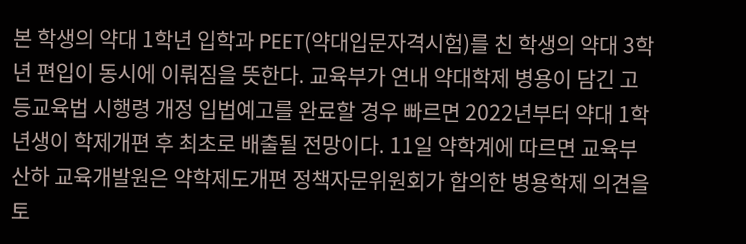본 학생의 약대 1학년 입학과 PEET(약대입문자격시험)를 친 학생의 약대 3학년 편입이 동시에 이뤄짐을 뜻한다. 교육부가 연내 약대학제 병용이 담긴 고등교육법 시행령 개정 입법예고를 완료할 경우 빠르면 2022년부터 약대 1학년생이 학제개편 후 최초로 배출될 전망이다. 11일 약학계에 따르면 교육부 산하 교육개발원은 약학제도개편 정책자문위원회가 합의한 병용학제 의견을 토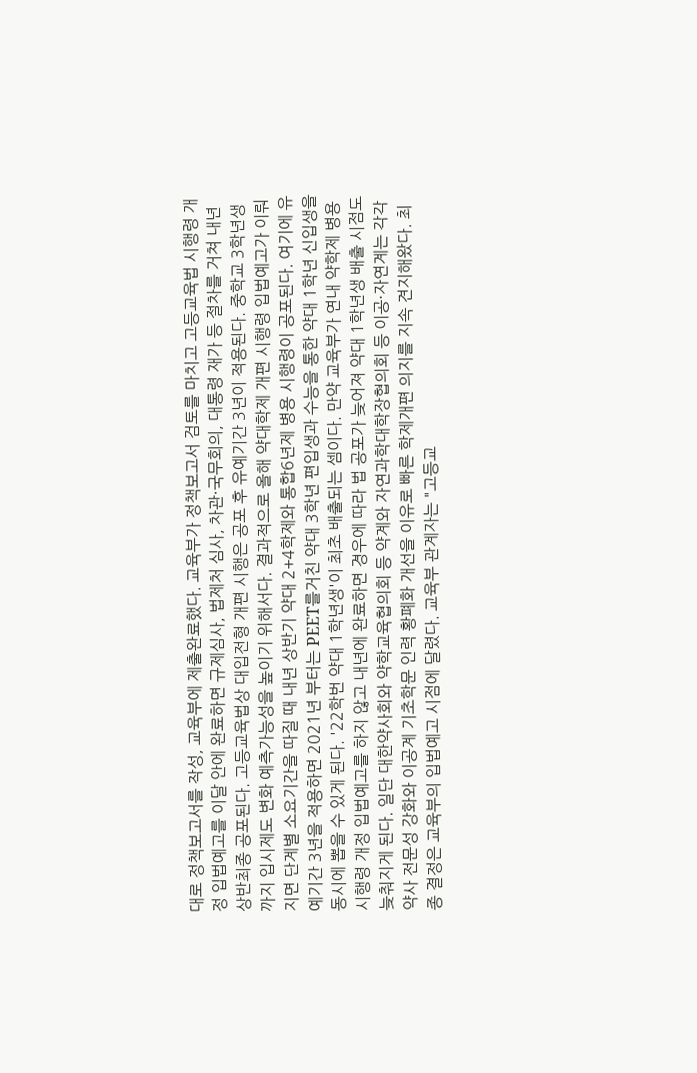대로 정책보고서를 작성, 교육부에 제출완료했다. 교육부가 정책보고서 검토를 마치고 고등교육법 시행령 개정 입법예고를 이달 안에 완료하면 규제심사, 법제처 심사, 차관·국무회의, 대통령 재가 등 절차를 거쳐 내년 상반최종 공포된다. 고등교육법상 대입전형 개편 시행은 공포 후 유예기간 3년이 적용된다. 중학교 3학년생까지 입시제도 변화 예측가능성을 높이기 위해서다. 결과적으로 올해 약대학제 개편 시행령 입법예고가 이뤄지면 단계별 소요기간을 따질 때 내년 상반기 약대 2+4학제와 통합6년제 병용 시행령이 공포된다. 여기에 유예기간 3년을 적용하면 2021년 부터는 PEET를거친 약대 3학년 편입생과 수능을 통한 약대 1학년 신입생을 동시에 뽑을 수 있게 된다. '22학번 약대 1학년생'이 최초 배출되는 셈이다. 만약 교육부가 연내 약학제 병용 시행령 개정 입법예고를 하지 않고 내년에 완료하면 경우에 따라 법 공포가 늦어져 약대 1학년생 배출 시점도 늦춰지게 된다. 일단 대한약사회와 약학교육협의회 등 약계와 자연과학대학장협의회 등 이공·자연계는 각각 약사 전문성 강화와 이공계 기초학문 인력 황폐화 개선을 이유로 빠른 학제개편 의지를 지속 견지해왔다. 최종 결정은 교육부의 입법예고 시점에 달렸다. 교육부 관계자는 "고등교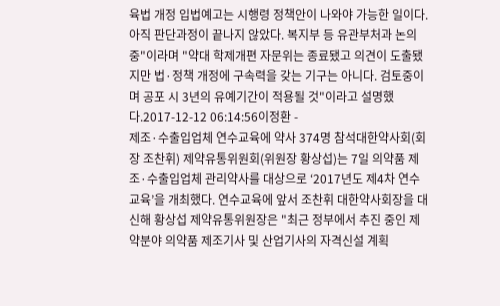육법 개정 입법예고는 시행령 정책안이 나와야 가능한 일이다. 아직 판단과정이 끝나지 않았다. 복지부 등 유관부처과 논의중"이라며 "약대 학제개편 자문위는 종료됐고 의견이 도출됐지만 법·정책 개정에 구속력을 갖는 기구는 아니다. 검토중이며 공포 시 3년의 유예기간이 적용될 것"이라고 설명했다.2017-12-12 06:14:56이정환 -
제조·수출입업체 연수교육에 약사 374명 참석대한약사회(회장 조찬휘) 제약유통위원회(위원장 황상섭)는 7일 의약품 제조·수출입업체 관리약사를 대상으로 ‘2017년도 제4차 연수교육’을 개최했다. 연수교육에 앞서 조찬휘 대한약사회장을 대신해 황상섭 제약유통위원장은 "최근 정부에서 추진 중인 제약분야 의약품 제조기사 및 산업기사의 자격신설 계획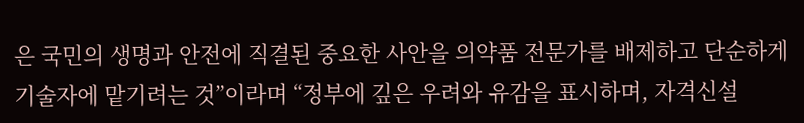은 국민의 생명과 안전에 직결된 중요한 사안을 의약품 전문가를 배제하고 단순하게 기술자에 맡기려는 것”이라며 “정부에 깊은 우려와 유감을 표시하며, 자격신설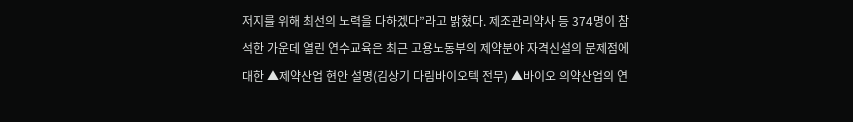저지를 위해 최선의 노력을 다하겠다”라고 밝혔다. 제조관리약사 등 374명이 참석한 가운데 열린 연수교육은 최근 고용노동부의 제약분야 자격신설의 문제점에 대한 ▲제약산업 현안 설명(김상기 다림바이오텍 전무) ▲바이오 의약산업의 연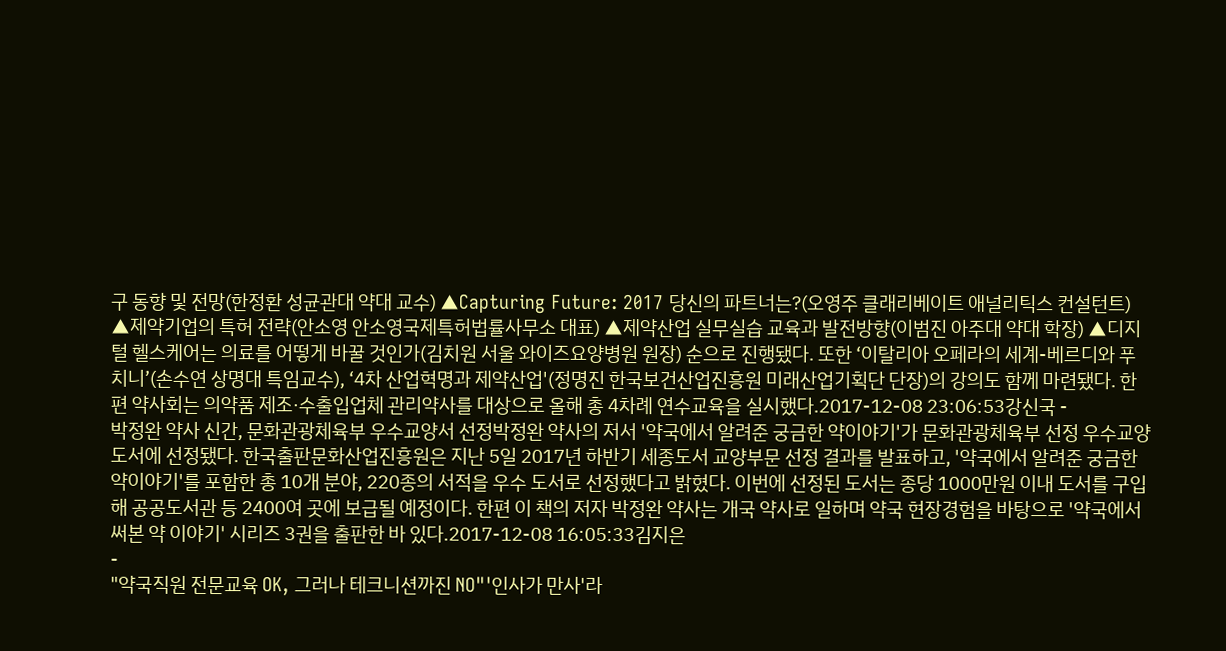구 동향 및 전망(한정환 성균관대 약대 교수) ▲Capturing Future: 2017 당신의 파트너는?(오영주 클래리베이트 애널리틱스 컨설턴트) ▲제약기업의 특허 전략(안소영 안소영국제특허법률사무소 대표) ▲제약산업 실무실습 교육과 발전방향(이범진 아주대 약대 학장) ▲디지털 헬스케어는 의료를 어떻게 바꿀 것인가(김치원 서울 와이즈요양병원 원장) 순으로 진행됐다. 또한 ‘이탈리아 오페라의 세계-베르디와 푸치니’(손수연 상명대 특임교수), ‘4차 산업혁명과 제약산업'(정명진 한국보건산업진흥원 미래산업기획단 단장)의 강의도 함께 마련됐다. 한편 약사회는 의약품 제조·수출입업체 관리약사를 대상으로 올해 총 4차례 연수교육을 실시했다.2017-12-08 23:06:53강신국 -
박정완 약사 신간, 문화관광체육부 우수교양서 선정박정완 약사의 저서 '약국에서 알려준 궁금한 약이야기'가 문화관광체육부 선정 우수교양도서에 선정됐다. 한국출판문화산업진흥원은 지난 5일 2017년 하반기 세종도서 교양부문 선정 결과를 발표하고, '약국에서 알려준 궁금한 약이야기'를 포함한 총 10개 분야, 220종의 서적을 우수 도서로 선정했다고 밝혔다. 이번에 선정된 도서는 종당 1000만원 이내 도서를 구입해 공공도서관 등 2400여 곳에 보급될 예정이다. 한편 이 책의 저자 박정완 약사는 개국 약사로 일하며 약국 현장경험을 바탕으로 '약국에서 써본 약 이야기' 시리즈 3권을 출판한 바 있다.2017-12-08 16:05:33김지은
-
"약국직원 전문교육 OK, 그러나 테크니션까진 NO"'인사가 만사'라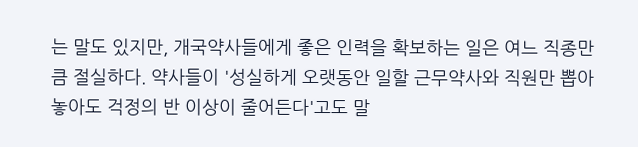는 말도 있지만, 개국약사들에게 좋은 인력을 확보하는 일은 여느 직종만큼 절실하다. 약사들이 '성실하게 오랫동안 일할 근무약사와 직원만 뽑아놓아도 걱정의 반 이상이 줄어든다'고도 말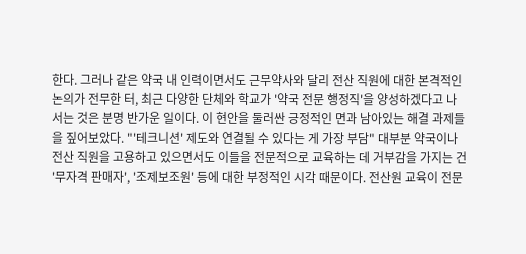한다. 그러나 같은 약국 내 인력이면서도 근무약사와 달리 전산 직원에 대한 본격적인 논의가 전무한 터, 최근 다양한 단체와 학교가 '약국 전문 행정직'을 양성하겠다고 나서는 것은 분명 반가운 일이다. 이 현안을 둘러싼 긍정적인 면과 남아있는 해결 과제들을 짚어보았다. "'테크니션' 제도와 연결될 수 있다는 게 가장 부담" 대부분 약국이나 전산 직원을 고용하고 있으면서도 이들을 전문적으로 교육하는 데 거부감을 가지는 건 '무자격 판매자', '조제보조원' 등에 대한 부정적인 시각 때문이다. 전산원 교육이 전문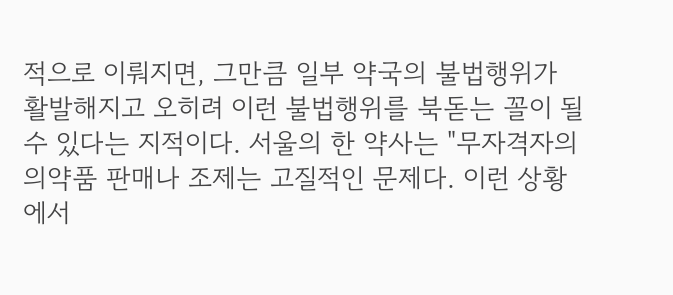적으로 이뤄지면, 그만큼 일부 약국의 불법행위가 활발해지고 오히려 이런 불법행위를 북돋는 꼴이 될 수 있다는 지적이다. 서울의 한 약사는 "무자격자의 의약품 판매나 조제는 고질적인 문제다. 이런 상황에서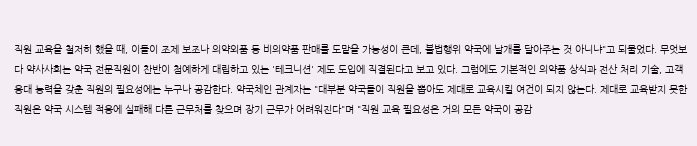직원 교육을 철저히 했을 때, 이들이 조제 보조나 의약외품 등 비의약품 판매를 도맡을 가능성이 큰데, 불법행위 약국에 날개를 달아주는 것 아니냐"고 되물었다. 무엇보다 약사사회는 약국 전문직원이 찬반이 첨예하게 대립하고 있는 '테크니션' 제도 도입에 직결된다고 보고 있다. 그럼에도 기본적인 의약품 상식과 전산 처리 기술, 고객 응대 능력을 갖춘 직원의 필요성에는 누구나 공감한다. 약국체인 관계자는 "대부분 약국들이 직원을 뽑아도 제대로 교육시킬 여건이 되지 않는다. 제대로 교육받지 못한 직원은 약국 시스템 적응에 실패해 다른 근무처를 찾으며 장기 근무가 어려워진다"며 "직원 교육 필요성은 거의 모든 약국이 공감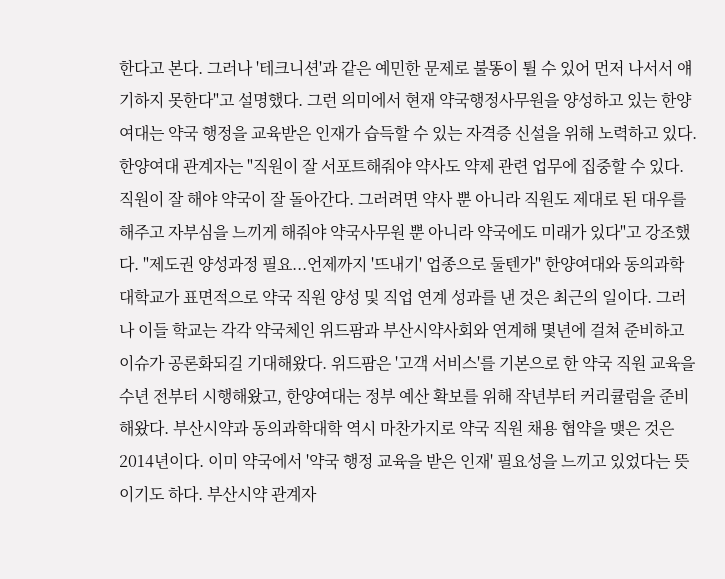한다고 본다. 그러나 '테크니션'과 같은 예민한 문제로 불똥이 튈 수 있어 먼저 나서서 얘기하지 못한다"고 설명했다. 그런 의미에서 현재 약국행정사무원을 양성하고 있는 한양여대는 약국 행정을 교육받은 인재가 습득할 수 있는 자격증 신설을 위해 노력하고 있다. 한양여대 관계자는 "직원이 잘 서포트해줘야 약사도 약제 관련 업무에 집중할 수 있다. 직원이 잘 해야 약국이 잘 돌아간다. 그러려면 약사 뿐 아니라 직원도 제대로 된 대우를 해주고 자부심을 느끼게 해줘야 약국사무원 뿐 아니라 약국에도 미래가 있다"고 강조했다. "제도권 양성과정 필요...언제까지 '뜨내기' 업종으로 둘텐가" 한양여대와 동의과학대학교가 표면적으로 약국 직원 양성 및 직업 연계 성과를 낸 것은 최근의 일이다. 그러나 이들 학교는 각각 약국체인 위드팜과 부산시약사회와 연계해 몇년에 걸쳐 준비하고 이슈가 공론화되길 기대해왔다. 위드팜은 '고객 서비스'를 기본으로 한 약국 직원 교육을 수년 전부터 시행해왔고, 한양여대는 정부 예산 확보를 위해 작년부터 커리큘럼을 준비해왔다. 부산시약과 동의과학대학 역시 마찬가지로 약국 직원 채용 협약을 맺은 것은 2014년이다. 이미 약국에서 '약국 행정 교육을 받은 인재' 필요성을 느끼고 있었다는 뜻이기도 하다. 부산시약 관계자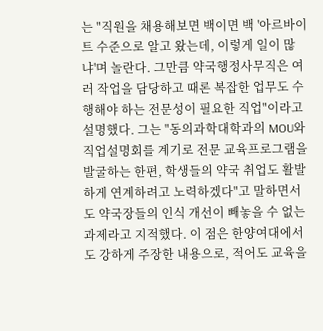는 "직원을 채용해보면 백이면 백 '아르바이트 수준으로 알고 왔는데, 이렇게 일이 많냐'며 놀란다. 그만큼 약국행정사무직은 여러 작업을 담당하고 때론 복잡한 업무도 수행해야 하는 전문성이 필요한 직업"이라고 설명했다. 그는 "동의과학대학과의 MOU와 직업설명회를 계기로 전문 교육프로그램을 발굴하는 한편, 학생들의 약국 취업도 활발하게 연계하려고 노력하겠다"고 말하면서도 약국장들의 인식 개선이 빼놓을 수 없는 과제라고 지적했다. 이 점은 한양여대에서도 강하게 주장한 내용으로, 적어도 교육을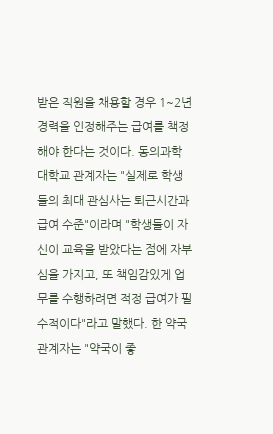받은 직원을 채용할 경우 1~2년 경력을 인정해주는 급여를 책정해야 한다는 것이다. 동의과학대학교 관계자는 "실제로 학생들의 최대 관심사는 퇴근시간과 급여 수준"이라며 "학생들이 자신이 교육을 받았다는 점에 자부심을 가지고, 또 책임감있게 업무를 수행하려면 적정 급여가 필수적이다"라고 말했다. 한 약국 관계자는 "약국이 좋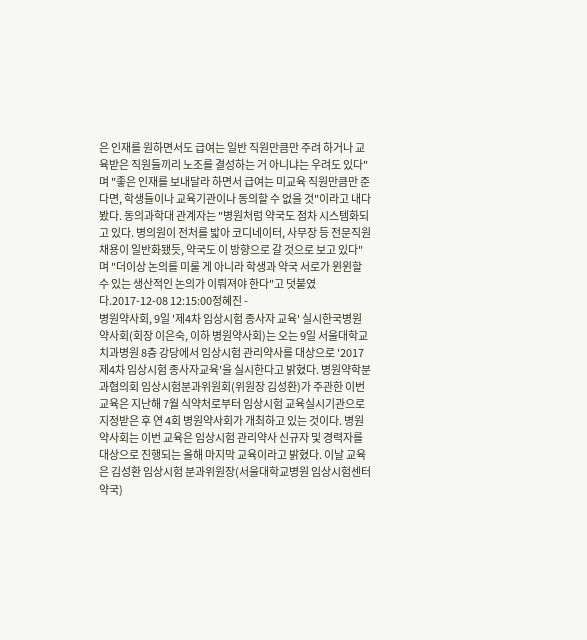은 인재를 원하면서도 급여는 일반 직원만큼만 주려 하거나 교육받은 직원들끼리 노조를 결성하는 거 아니냐는 우려도 있다"며 "좋은 인재를 보내달라 하면서 급여는 미교육 직원만큼만 준다면, 학생들이나 교육기관이나 동의할 수 없을 것"이라고 내다봤다. 동의과학대 관계자는 "병원처럼 약국도 점차 시스템화되고 있다. 병의원이 전처를 밟아 코디네이터, 사무장 등 전문직원 채용이 일반화됐듯, 약국도 이 방향으로 갈 것으로 보고 있다"며 "더이상 논의를 미룰 게 아니라 학생과 약국 서로가 윈윈할 수 있는 생산적인 논의가 이뤄져야 한다"고 덧붙였다.2017-12-08 12:15:00정혜진 -
병원약사회, 9일 '제4차 임상시험 종사자 교육' 실시한국병원약사회(회장 이은숙, 이하 병원약사회)는 오는 9일 서울대학교 치과병원 8층 강당에서 임상시험 관리약사를 대상으로 '2017 제4차 임상시험 종사자교육'을 실시한다고 밝혔다. 병원약학분과협의회 임상시험분과위원회(위원장 김성환)가 주관한 이번 교육은 지난해 7월 식약처로부터 임상시험 교육실시기관으로 지정받은 후 연 4회 병원약사회가 개최하고 있는 것이다. 병원약사회는 이번 교육은 임상시험 관리약사 신규자 및 경력자를 대상으로 진행되는 올해 마지막 교육이라고 밝혔다. 이날 교육은 김성환 임상시험 분과위원장(서울대학교병원 임상시험센터약국)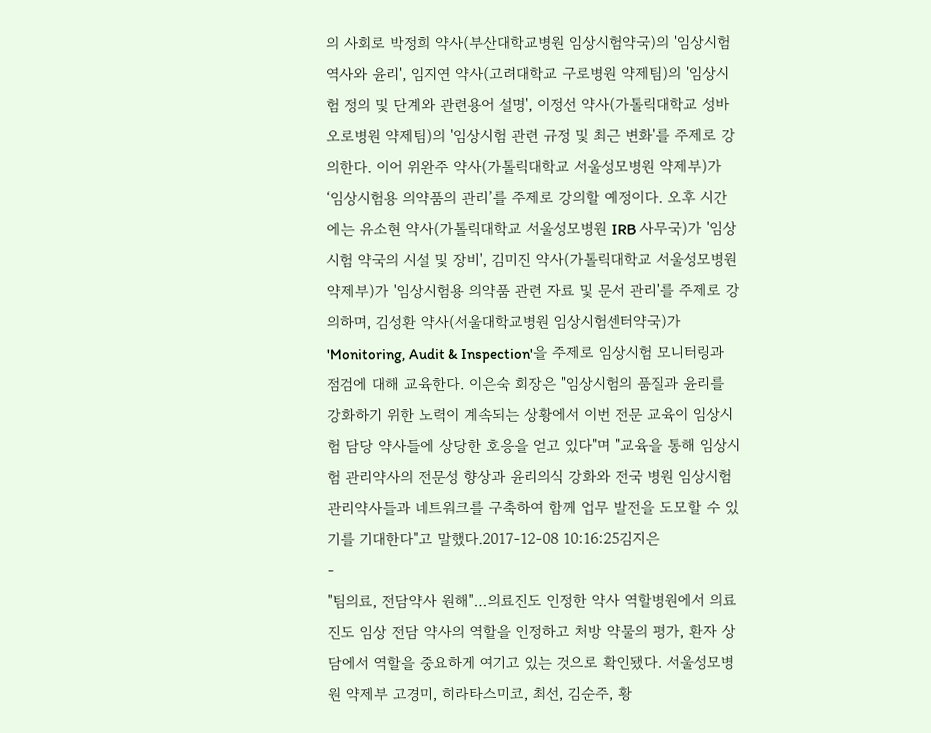의 사회로 박정희 약사(부산대학교병원 임상시험약국)의 '임상시험 역사와 윤리', 임지연 약사(고려대학교 구로병원 약제팀)의 '임상시험 정의 및 단계와 관련용어 설명', 이정선 약사(가톨릭대학교 성바오로병원 약제팀)의 '임상시험 관련 규정 및 최근 변화'를 주제로 강의한다. 이어 위완주 약사(가톨릭대학교 서울성모병원 약제부)가 ‘임상시험용 의약품의 관리’를 주제로 강의할 예정이다. 오후 시간에는 유소현 약사(가톨릭대학교 서울성모병원 IRB 사무국)가 '임상시험 약국의 시설 및 장비', 김미진 약사(가톨릭대학교 서울성모병원 약제부)가 '임상시험용 의약품 관련 자료 및 문서 관리'를 주제로 강의하며, 김성환 약사(서울대학교병원 임상시험센터약국)가 'Monitoring, Audit & Inspection'을 주제로 임상시험 모니터링과 점검에 대해 교육한다. 이은숙 회장은 "임상시험의 품질과 윤리를 강화하기 위한 노력이 계속되는 상황에서 이번 전문 교육이 임상시험 담당 약사들에 상당한 호응을 얻고 있다"며 "교육을 통해 임상시험 관리약사의 전문성 향상과 윤리의식 강화와 전국 병원 임상시험 관리약사들과 네트워크를 구축하여 함께 업무 발전을 도모할 수 있기를 기대한다"고 말했다.2017-12-08 10:16:25김지은
-
"팀의료, 전담약사 원해"…의료진도 인정한 약사 역할병원에서 의료진도 임상 전담 약사의 역할을 인정하고 처방 약물의 평가, 환자 상담에서 역할을 중요하게 여기고 있는 것으로 확인됐다. 서울성모병원 약제부 고경미, 히라타스미코, 최선, 김순주, 황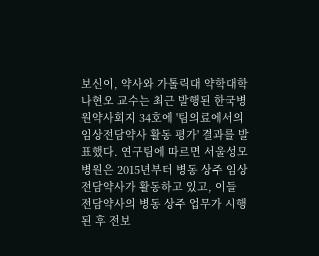보신이, 약사와 가톨릭대 약학대학 나현오 교수는 최근 발행된 한국병원약사회지 34호에 '팀의료에서의 임상전담약사 활동 평가' 결과를 발표했다. 연구팀에 따르면 서울성모병원은 2015년부터 병동 상주 임상 전담약사가 활동하고 있고, 이들 전담약사의 병동 상주 업무가 시행된 후 전보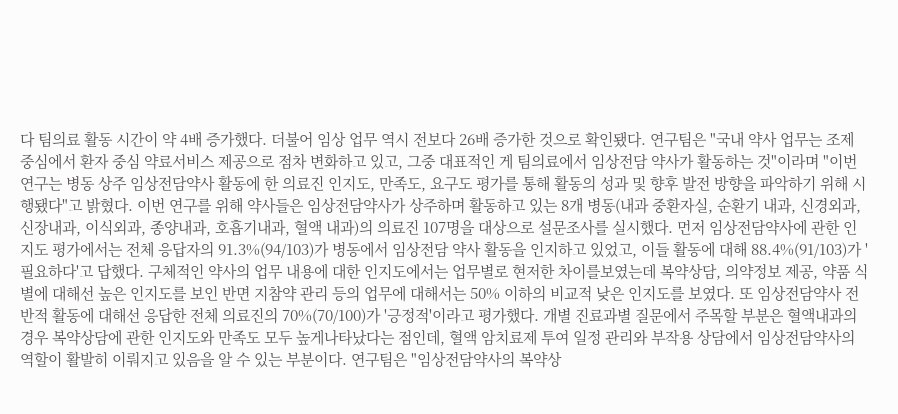다 팀의료 활동 시간이 약 4배 증가했다. 더불어 임상 업무 역시 전보다 26배 증가한 것으로 확인됐다. 연구팀은 "국내 약사 업무는 조제 중심에서 환자 중심 약료서비스 제공으로 점차 변화하고 있고, 그중 대표적인 게 팀의료에서 임상전담 약사가 활동하는 것"이라며 "이번 연구는 병동 상주 임상전담약사 활동에 한 의료진 인지도, 만족도, 요구도 평가를 통해 활동의 성과 및 향후 발전 방향을 파악하기 위해 시행됐다"고 밝혔다. 이번 연구를 위해 약사들은 임상전담약사가 상주하며 활동하고 있는 8개 병동(내과 중환자실, 순환기 내과, 신경외과, 신장내과, 이식외과, 종양내과, 호흡기내과, 혈액 내과)의 의료진 107명을 대상으로 설문조사를 실시했다. 먼저 임상전담약사에 관한 인지도 평가에서는 전체 응답자의 91.3%(94/103)가 병동에서 임상전담 약사 활동을 인지하고 있었고, 이들 활동에 대해 88.4%(91/103)가 '필요하다'고 답했다. 구체적인 약사의 업무 내용에 대한 인지도에서는 업무별로 현저한 차이를보였는데 복약상담, 의약정보 제공, 약품 식별에 대해선 높은 인지도를 보인 반면 지참약 관리 등의 업무에 대해서는 50% 이하의 비교적 낮은 인지도를 보였다. 또 임상전담약사 전반적 활동에 대해선 응답한 전체 의료진의 70%(70/100)가 '긍정적'이라고 평가했다. 개별 진료과별 질문에서 주목할 부분은 혈액내과의 경우 복약상담에 관한 인지도와 만족도 모두 높게나타났다는 점인데, 혈액 암치료제 투여 일정 관리와 부작용 상담에서 임상전담약사의 역할이 활발히 이뤄지고 있음을 알 수 있는 부분이다. 연구팀은 "임상전담약사의 복약상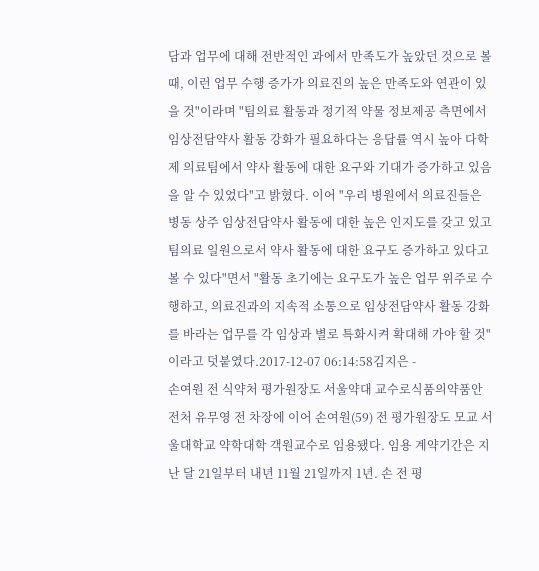담과 업무에 대해 전반적인 과에서 만족도가 높았던 것으로 볼 때, 이런 업무 수행 증가가 의료진의 높은 만족도와 연관이 있을 것"이라며 "팀의료 활동과 정기적 약물 정보제공 측면에서 임상전담약사 활동 강화가 필요하다는 응답률 역시 높아 다학제 의료팀에서 약사 활동에 대한 요구와 기대가 증가하고 있음을 알 수 있었다"고 밝혔다. 이어 "우리 병원에서 의료진들은 병동 상주 임상전담약사 활동에 대한 높은 인지도를 갖고 있고 팀의료 일원으로서 약사 활동에 대한 요구도 증가하고 있다고 볼 수 있다"면서 "활동 초기에는 요구도가 높은 업무 위주로 수행하고, 의료진과의 지속적 소통으로 임상전담약사 활동 강화를 바라는 업무를 각 임상과 별로 특화시켜 확대해 가야 할 것"이라고 덧붙였다.2017-12-07 06:14:58김지은 -
손여원 전 식약처 평가원장도 서울약대 교수로식품의약품안전처 유무영 전 차장에 이어 손여원(59) 전 평가원장도 모교 서울대학교 약학대학 객원교수로 임용됐다. 임용 계약기간은 지난 달 21일부터 내년 11월 21일까지 1년. 손 전 평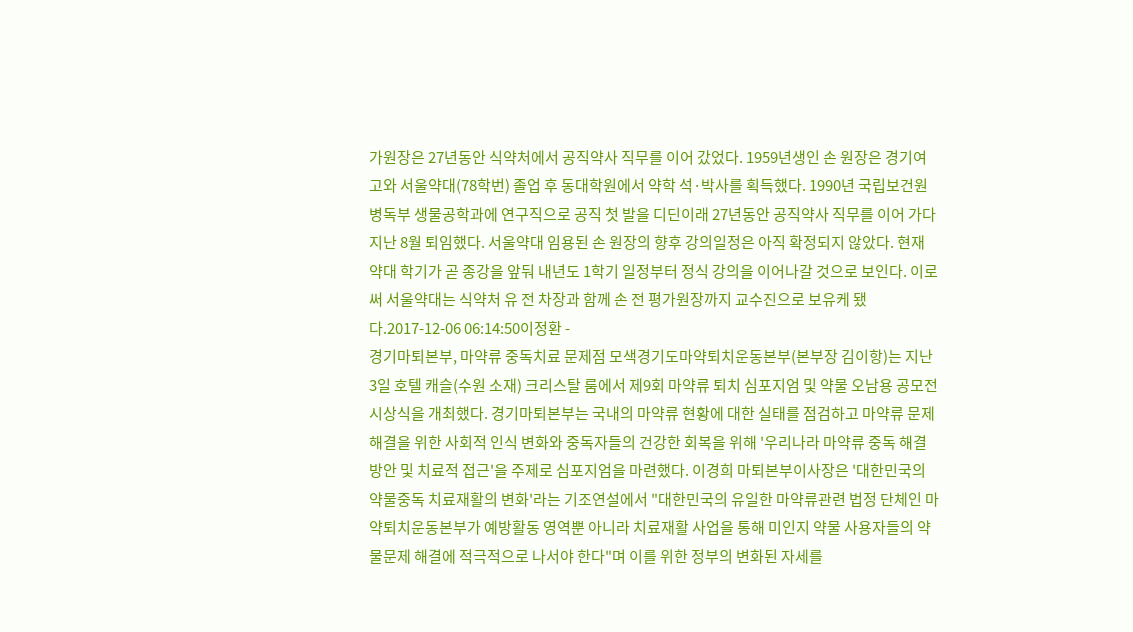가원장은 27년동안 식약처에서 공직약사 직무를 이어 갔었다. 1959년생인 손 원장은 경기여고와 서울약대(78학번) 졸업 후 동대학원에서 약학 석·박사를 획득했다. 1990년 국립보건원 병독부 생물공학과에 연구직으로 공직 첫 발을 디딘이래 27년동안 공직약사 직무를 이어 가다 지난 8월 퇴임했다. 서울약대 임용된 손 원장의 향후 강의일정은 아직 확정되지 않았다. 현재 약대 학기가 곧 종강을 앞둬 내년도 1학기 일정부터 정식 강의을 이어나갈 것으로 보인다. 이로써 서울약대는 식약처 유 전 차장과 함께 손 전 평가원장까지 교수진으로 보유케 됐다.2017-12-06 06:14:50이정환 -
경기마퇴본부, 마약류 중독치료 문제점 모색경기도마약퇴치운동본부(본부장 김이항)는 지난 3일 호텔 캐슬(수원 소재) 크리스탈 룸에서 제9회 마약류 퇴치 심포지엄 및 약물 오남용 공모전 시상식을 개최했다. 경기마퇴본부는 국내의 마약류 현황에 대한 실태를 점검하고 마약류 문제 해결을 위한 사회적 인식 변화와 중독자들의 건강한 회복을 위해 '우리나라 마약류 중독 해결방안 및 치료적 접근'을 주제로 심포지엄을 마련했다. 이경희 마퇴본부이사장은 '대한민국의 약물중독 치료재활의 변화'라는 기조연설에서 "대한민국의 유일한 마약류관련 법정 단체인 마약퇴치운동본부가 예방활동 영역뿐 아니라 치료재활 사업을 통해 미인지 약물 사용자들의 약물문제 해결에 적극적으로 나서야 한다"며 이를 위한 정부의 변화된 자세를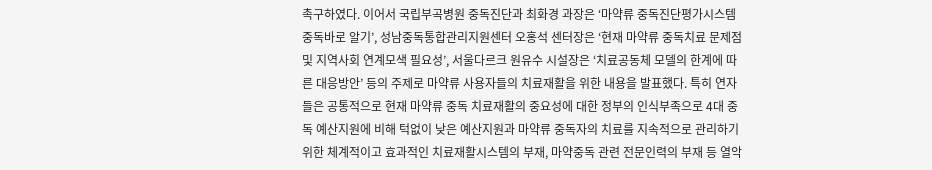촉구하였다. 이어서 국립부곡병원 중독진단과 최화경 과장은 ‘마약류 중독진단평가시스템 중독바로 알기’, 성남중독통합관리지원센터 오홍석 센터장은 ‘현재 마약류 중독치료 문제점 및 지역사회 연계모색 필요성’, 서울다르크 원유수 시설장은 ‘치료공동체 모델의 한계에 따른 대응방안’ 등의 주제로 마약류 사용자들의 치료재활을 위한 내용을 발표했다. 특히 연자들은 공통적으로 현재 마약류 중독 치료재활의 중요성에 대한 정부의 인식부족으로 4대 중독 예산지원에 비해 턱없이 낮은 예산지원과 마약류 중독자의 치료를 지속적으로 관리하기 위한 체계적이고 효과적인 치료재활시스템의 부재, 마약중독 관련 전문인력의 부재 등 열악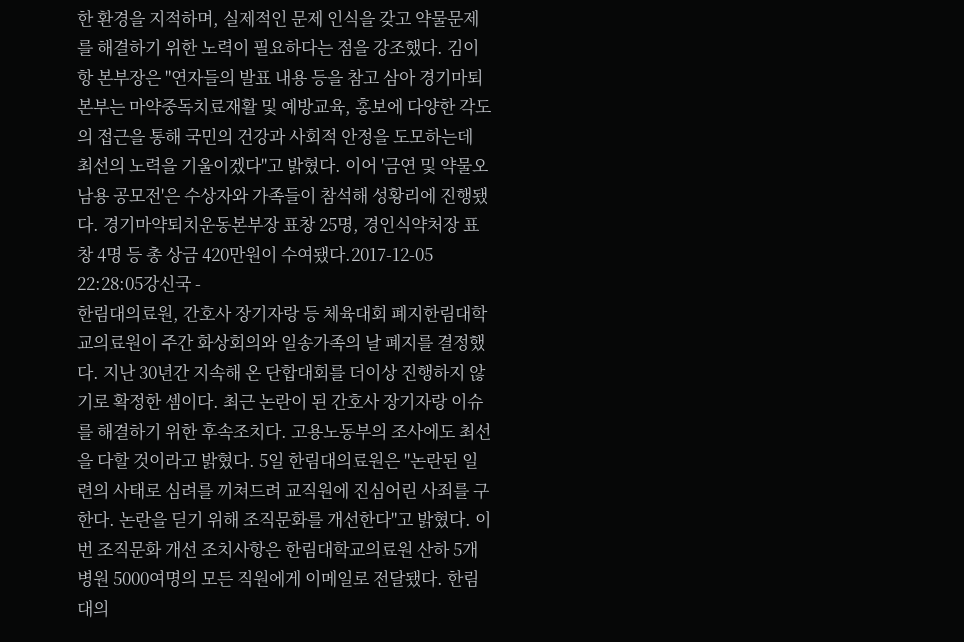한 환경을 지적하며, 실제적인 문제 인식을 갖고 약물문제를 해결하기 위한 노력이 필요하다는 점을 강조했다. 김이항 본부장은 "연자들의 발표 내용 등을 참고 삼아 경기마퇴본부는 마약중독치료재활 및 예방교육, 홍보에 다양한 각도의 접근을 통해 국민의 건강과 사회적 안정을 도모하는데 최선의 노력을 기울이겠다"고 밝혔다. 이어 '금연 및 약물오남용 공모전'은 수상자와 가족들이 참석해 성황리에 진행됐다. 경기마약퇴치운동본부장 표창 25명, 경인식약처장 표창 4명 등 총 상금 420만원이 수여됐다.2017-12-05 22:28:05강신국 -
한림대의료원, 간호사 장기자랑 등 체육대회 폐지한림대학교의료원이 주간 화상회의와 일송가족의 날 폐지를 결정했다. 지난 30년간 지속해 온 단합대회를 더이상 진행하지 않기로 확정한 셈이다. 최근 논란이 된 간호사 장기자랑 이슈를 해결하기 위한 후속조치다. 고용노동부의 조사에도 최선을 다할 것이라고 밝혔다. 5일 한림대의료원은 "논란된 일련의 사태로 심려를 끼쳐드려 교직원에 진심어린 사죄를 구한다. 논란을 딛기 위해 조직문화를 개선한다"고 밝혔다. 이번 조직문화 개선 조치사항은 한림대학교의료원 산하 5개 병원 5000여명의 모든 직원에게 이메일로 전달됐다. 한림대의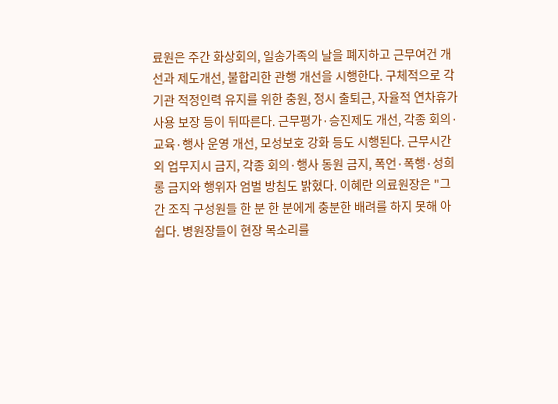료원은 주간 화상회의, 일송가족의 날을 폐지하고 근무여건 개선과 제도개선, 불합리한 관행 개선을 시행한다. 구체적으로 각 기관 적정인력 유지를 위한 충원, 정시 출퇴근, 자율적 연차휴가 사용 보장 등이 뒤따른다. 근무평가·승진제도 개선, 각종 회의·교육·행사 운영 개선, 모성보호 강화 등도 시행된다. 근무시간 외 업무지시 금지, 각종 회의·행사 동원 금지, 폭언·폭행·성희롱 금지와 행위자 엄벌 방침도 밝혔다. 이혜란 의료원장은 "그간 조직 구성원들 한 분 한 분에게 충분한 배려를 하지 못해 아쉽다. 병원장들이 현장 목소리를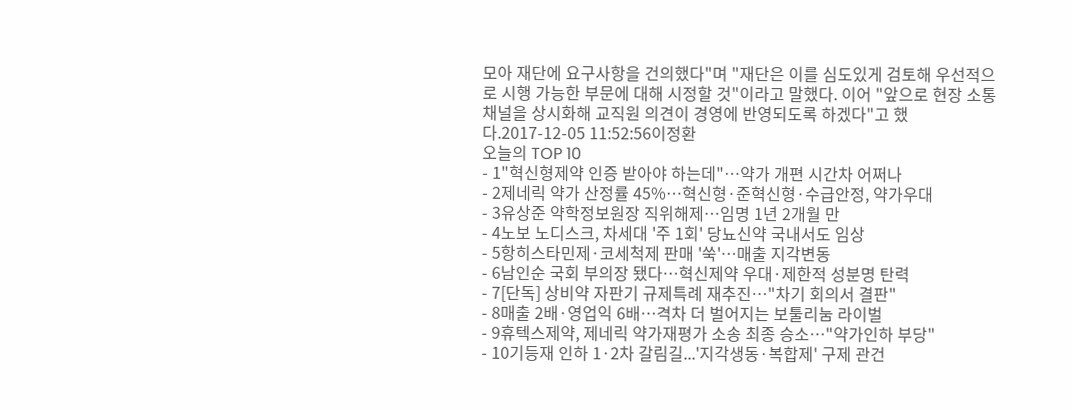모아 재단에 요구사항을 건의했다"며 "재단은 이를 심도있게 검토해 우선적으로 시행 가능한 부문에 대해 시정할 것"이라고 말했다. 이어 "앞으로 현장 소통 채널을 상시화해 교직원 의견이 경영에 반영되도록 하겠다"고 했다.2017-12-05 11:52:56이정환
오늘의 TOP 10
- 1"혁신형제약 인증 받아야 하는데"…약가 개편 시간차 어쩌나
- 2제네릭 약가 산정률 45%…혁신형·준혁신형·수급안정, 약가우대
- 3유상준 약학정보원장 직위해제…임명 1년 2개월 만
- 4노보 노디스크, 차세대 '주 1회' 당뇨신약 국내서도 임상
- 5항히스타민제·코세척제 판매 '쑥'…매출 지각변동
- 6남인순 국회 부의장 됐다…혁신제약 우대·제한적 성분명 탄력
- 7[단독] 상비약 자판기 규제특례 재추진…"차기 회의서 결판"
- 8매출 2배·영업익 6배…격차 더 벌어지는 보툴리눔 라이벌
- 9휴텍스제약, 제네릭 약가재평가 소송 최종 승소…"약가인하 부당"
- 10기등재 인하 1·2차 갈림길...'지각생동·복합제' 구제 관건